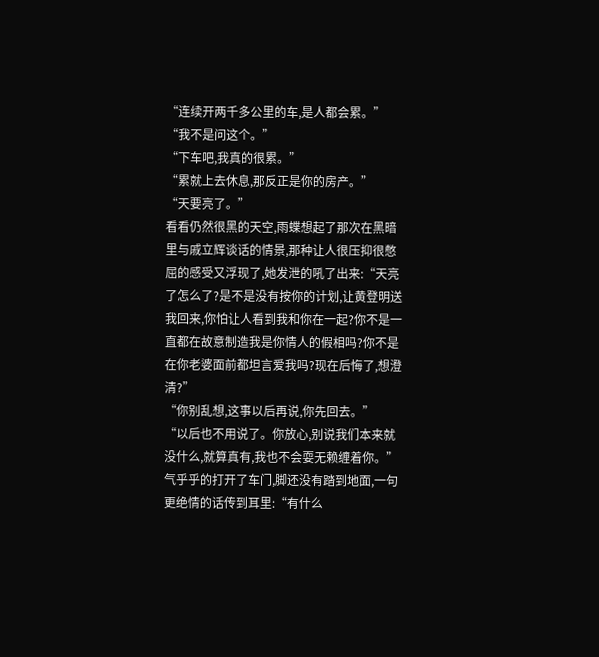“连续开两千多公里的车,是人都会累。”
“我不是问这个。”
“下车吧,我真的很累。”
“累就上去休息,那反正是你的房产。”
“天要亮了。”
看看仍然很黑的天空,雨蝶想起了那次在黑暗里与戚立辉谈话的情景,那种让人很压抑很憋屈的感受又浮现了,她发泄的吼了出来:“天亮了怎么了?是不是没有按你的计划,让黄登明送我回来,你怕让人看到我和你在一起?你不是一直都在故意制造我是你情人的假相吗?你不是在你老婆面前都坦言爱我吗?现在后悔了,想澄清?”
“你别乱想,这事以后再说,你先回去。”
“以后也不用说了。你放心,别说我们本来就没什么,就算真有,我也不会耍无赖缠着你。”
气乎乎的打开了车门,脚还没有踏到地面,一句更绝情的话传到耳里:“有什么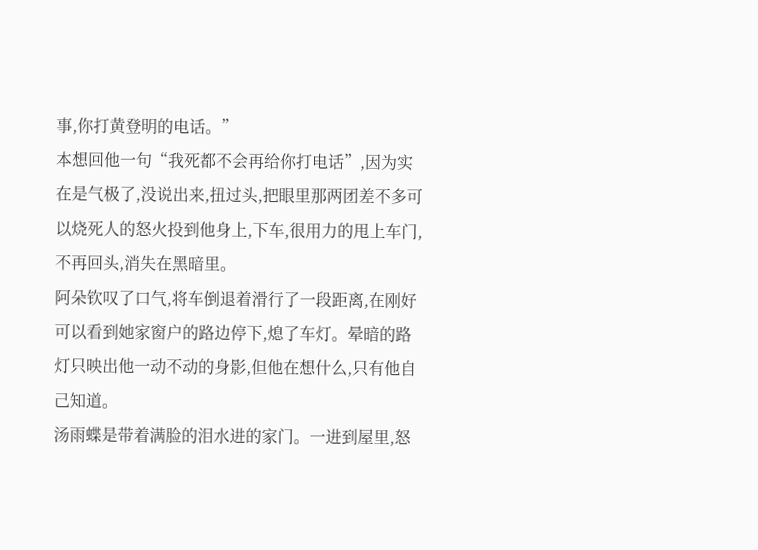事,你打黄登明的电话。”
本想回他一句“我死都不会再给你打电话”,因为实在是气极了,没说出来,扭过头,把眼里那两团差不多可以烧死人的怒火投到他身上,下车,很用力的甩上车门,不再回头,消失在黑暗里。
阿朵钦叹了口气,将车倒退着滑行了一段距离,在刚好可以看到她家窗户的路边停下,熄了车灯。晕暗的路灯只映出他一动不动的身影,但他在想什么,只有他自己知道。
汤雨蝶是带着满脸的泪水进的家门。一进到屋里,怒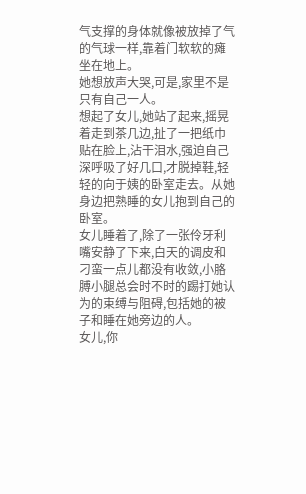气支撑的身体就像被放掉了气的气球一样,靠着门软软的瘫坐在地上。
她想放声大哭,可是,家里不是只有自己一人。
想起了女儿,她站了起来,摇晃着走到茶几边,扯了一把纸巾贴在脸上,沾干泪水,强迫自己深呼吸了好几口,才脱掉鞋,轻轻的向于姨的卧室走去。从她身边把熟睡的女儿抱到自己的卧室。
女儿睡着了,除了一张伶牙利嘴安静了下来,白天的调皮和刁蛮一点儿都没有收敛,小胳膊小腿总会时不时的踢打她认为的束缚与阻碍,包括她的被子和睡在她旁边的人。
女儿,你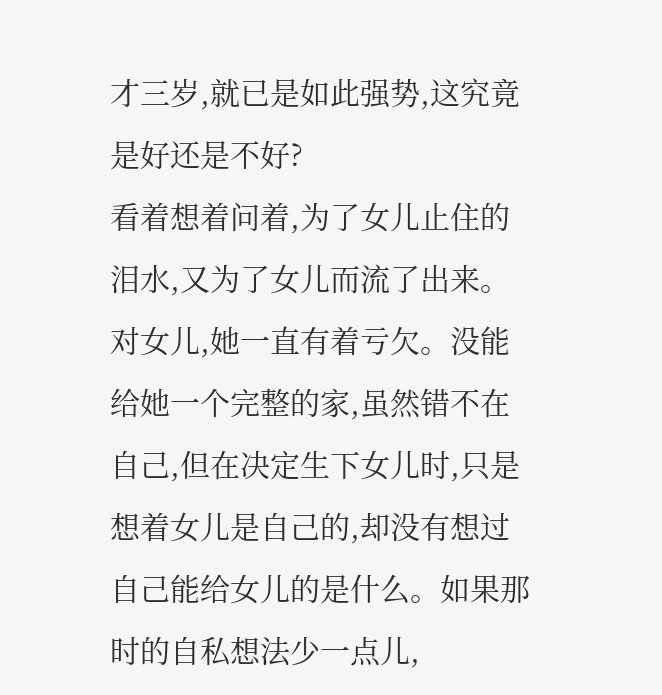才三岁,就已是如此强势,这究竟是好还是不好?
看着想着问着,为了女儿止住的泪水,又为了女儿而流了出来。对女儿,她一直有着亏欠。没能给她一个完整的家,虽然错不在自己,但在决定生下女儿时,只是想着女儿是自己的,却没有想过自己能给女儿的是什么。如果那时的自私想法少一点儿,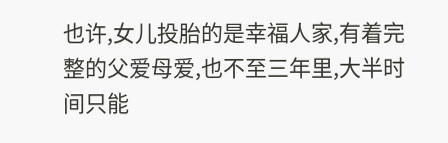也许,女儿投胎的是幸福人家,有着完整的父爱母爱,也不至三年里,大半时间只能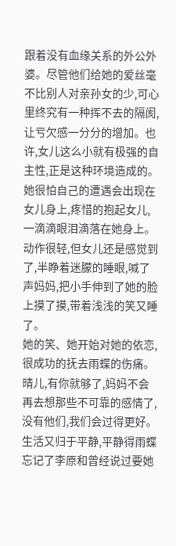跟着没有血缘关系的外公外婆。尽管他们给她的爱丝毫不比别人对亲孙女的少,可心里终究有一种挥不去的隔阂,让亏欠感一分分的增加。也许,女儿这么小就有极强的自主性,正是这种环境造成的。
她很怕自己的遭遇会出现在女儿身上,疼惜的抱起女儿,一滴滴眼泪滴落在她身上。
动作很轻,但女儿还是感觉到了,半睁着迷朦的睡眼,喊了声妈妈,把小手伸到了她的脸上摸了摸,带着浅浅的笑又睡了。
她的笑、她开始对她的依恋,很成功的抚去雨蝶的伤痛。
晴儿,有你就够了,妈妈不会再去想那些不可靠的感情了,没有他们,我们会过得更好。
生活又归于平静,平静得雨蝶忘记了李原和曾经说过要她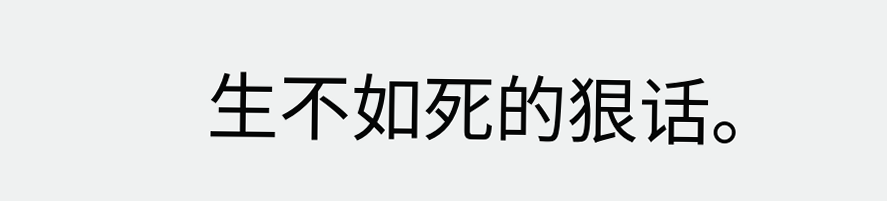生不如死的狠话。